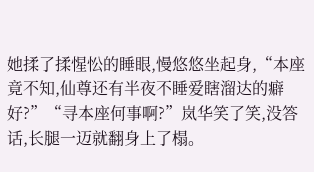她揉了揉惺忪的睡眼,慢悠悠坐起身,“本座竟不知,仙尊还有半夜不睡爱瞎溜达的癖好?”“寻本座何事啊?”岚华笑了笑,没答话,长腿一迈就翻身上了榻。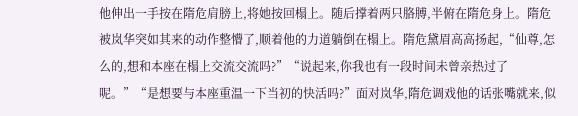他伸出一手按在隋危肩膀上,将她按回榻上。随后撑着两只胳膊,半俯在隋危身上。隋危被岚华突如其来的动作整懵了,顺着他的力道躺倒在榻上。隋危黛眉高高扬起,“仙尊,怎么的,想和本座在榻上交流交流吗?”“说起来,你我也有一段时间未曾亲热过了呢。”“是想要与本座重温一下当初的快活吗?”面对岚华,隋危调戏他的话张嘴就来,似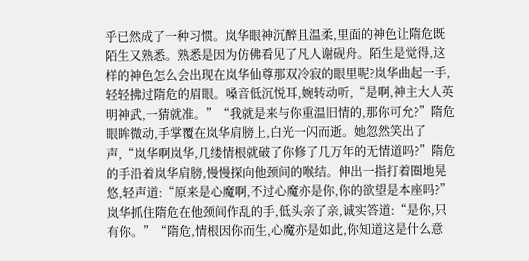乎已然成了一种习惯。岚华眼神沉醉且温柔,里面的神色让隋危既陌生又熟悉。熟悉是因为仿佛看见了凡人谢砚舟。陌生是觉得,这样的神色怎么会出现在岚华仙尊那双冷寂的眼里呢?岚华曲起一手,轻轻拂过隋危的眉眼。嗓音低沉悦耳,婉转动听,“是啊,神主大人英明神武,一猜就准。”“我就是来与你重温旧情的,那你可允?”隋危眼眸微动,手掌覆在岚华肩膀上,白光一闪而逝。她忽然笑出了声,“岚华啊岚华,几缕情根就破了你修了几万年的无情道吗?”隋危的手沿着岚华肩膀,慢慢探向他颈间的喉结。伸出一指打着圈地晃悠,轻声道:“原来是心魔啊,不过心魔亦是你,你的欲望是本座吗?”岚华抓住隋危在他颈间作乱的手,低头亲了亲,诚实答道:“是你,只有你。”“隋危,情根因你而生,心魔亦是如此,你知道这是什么意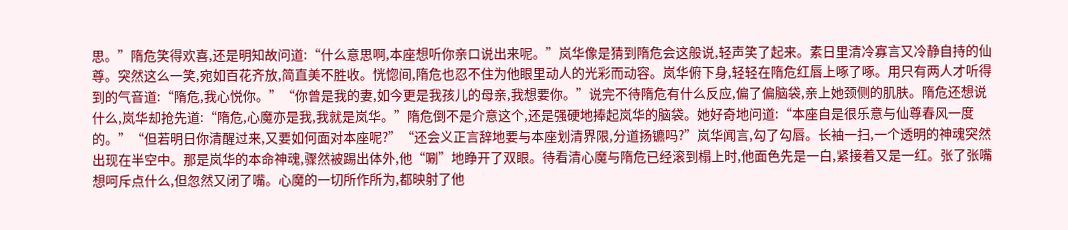思。”隋危笑得欢喜,还是明知故问道:“什么意思啊,本座想听你亲口说出来呢。”岚华像是猜到隋危会这般说,轻声笑了起来。素日里清冷寡言又冷静自持的仙尊。突然这么一笑,宛如百花齐放,简直美不胜收。恍惚间,隋危也忍不住为他眼里动人的光彩而动容。岚华俯下身,轻轻在隋危红唇上啄了啄。用只有两人才听得到的气音道:“隋危,我心悦你。”“你曾是我的妻,如今更是我孩儿的母亲,我想要你。”说完不待隋危有什么反应,偏了偏脑袋,亲上她颈侧的肌肤。隋危还想说什么,岚华却抢先道:“隋危,心魔亦是我,我就是岚华。”隋危倒不是介意这个,还是强硬地捧起岚华的脑袋。她好奇地问道:“本座自是很乐意与仙尊春风一度的。”“但若明日你清醒过来,又要如何面对本座呢?”“还会义正言辞地要与本座划清界限,分道扬镳吗?”岚华闻言,勾了勾唇。长袖一扫,一个透明的神魂突然出现在半空中。那是岚华的本命神魂,骤然被踢出体外,他“唰”地睁开了双眼。待看清心魔与隋危已经滚到榻上时,他面色先是一白,紧接着又是一红。张了张嘴想呵斥点什么,但忽然又闭了嘴。心魔的一切所作所为,都映射了他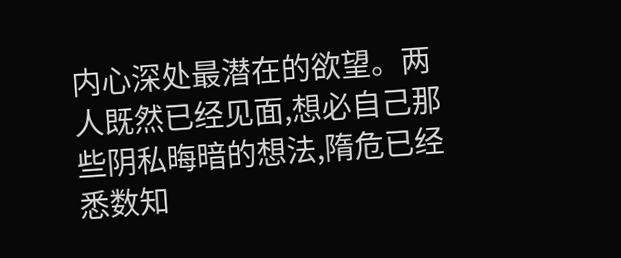内心深处最潜在的欲望。两人既然已经见面,想必自己那些阴私晦暗的想法,隋危已经悉数知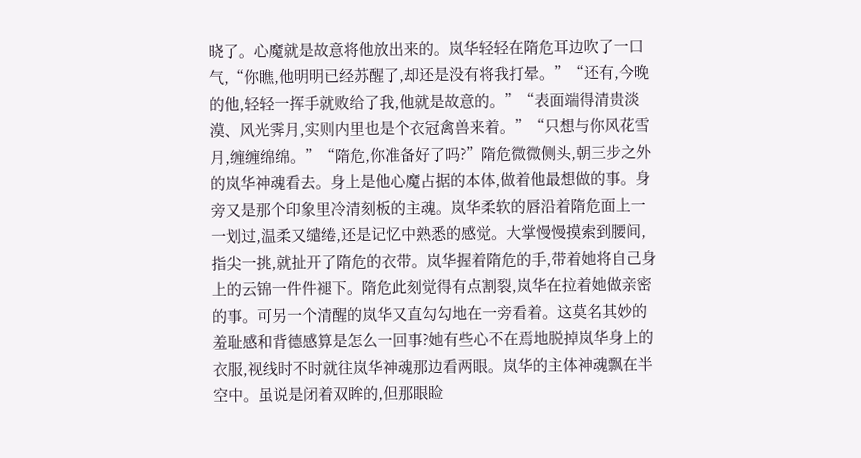晓了。心魔就是故意将他放出来的。岚华轻轻在隋危耳边吹了一口气,“你瞧,他明明已经苏醒了,却还是没有将我打晕。”“还有,今晚的他,轻轻一挥手就败给了我,他就是故意的。”“表面端得清贵淡漠、风光霁月,实则内里也是个衣冠禽兽来着。”“只想与你风花雪月,缠缠绵绵。”“隋危,你准备好了吗?”隋危微微侧头,朝三步之外的岚华神魂看去。身上是他心魔占据的本体,做着他最想做的事。身旁又是那个印象里冷清刻板的主魂。岚华柔软的唇沿着隋危面上一一划过,温柔又缱绻,还是记忆中熟悉的感觉。大掌慢慢摸索到腰间,指尖一挑,就扯开了隋危的衣带。岚华握着隋危的手,带着她将自己身上的云锦一件件褪下。隋危此刻觉得有点割裂,岚华在拉着她做亲密的事。可另一个清醒的岚华又直勾勾地在一旁看着。这莫名其妙的羞耻感和背德感算是怎么一回事?她有些心不在焉地脱掉岚华身上的衣服,视线时不时就往岚华神魂那边看两眼。岚华的主体神魂飘在半空中。虽说是闭着双眸的,但那眼睑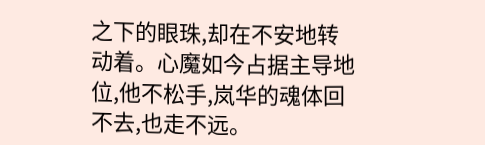之下的眼珠,却在不安地转动着。心魔如今占据主导地位,他不松手,岚华的魂体回不去,也走不远。